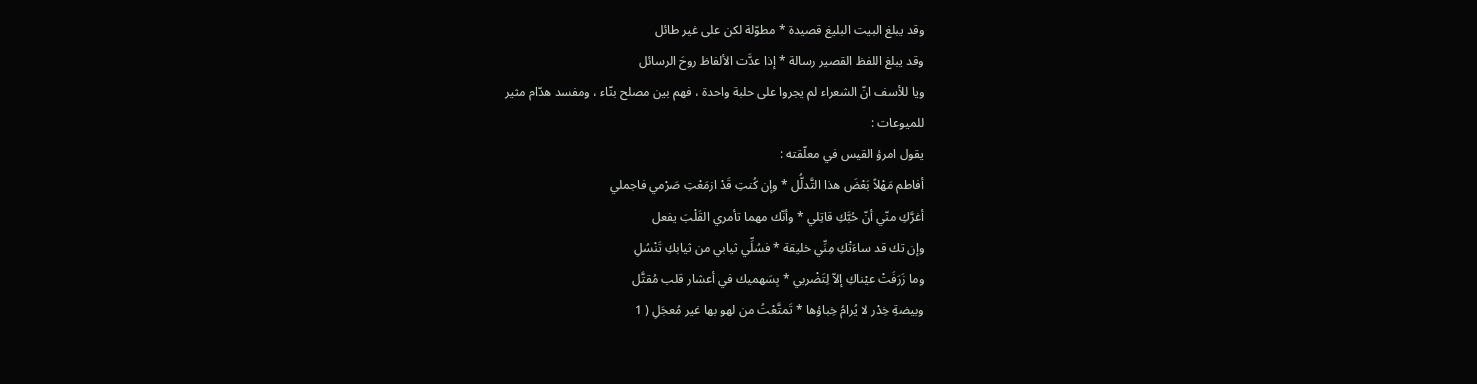وقد يبلغ البيت البليغ قصيدة * مطوّلة لكن على غير طائل
وقد يبلغ اللفظ القصير رسالة * إذا عدَّت الألفاظ روحَ الرسائل
ويا للأسف انّ الشعراء لم يجروا على حلبة واحدة ، فهم بين مصلح بنّاء ، ومفسد هدّام مثير
للميوعات :
يقول امرؤ القيس في معلّقته :
أفاطم مَهْلاً بَعْضَ هذا التَّدلُّل * وإن كُنتِ قَدْ ازمَعْتِ صَرْمي فاجملي
أغرَّكِ منّي أنّ حُبَّكِ قاتِلي * وأنّك مهما تأمري القَلْبَ يفعل
وإن تك قد ساءَتْكِ مِنِّي خليقة * فسُلِّي ثيابي من ثيابكِ تَنْسُلِ
وما زَرَفَتْ عيْناكِ إلاّ لِتَضْربي * بِسَهميك في أعشار قلب مُقتَّل
وبيضةِ خِدْر لا يُرامُ خِباؤها * تَمتَّعْتُ من لهو بها غير مُعجَلِ ( 1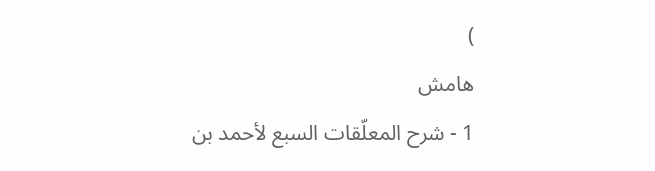)
هامش
1 - شرح المعلّقات السبع لأحمد بن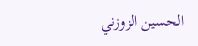الحسين الزوزني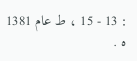: 13 - 15 ، ط عام 1381 ه .